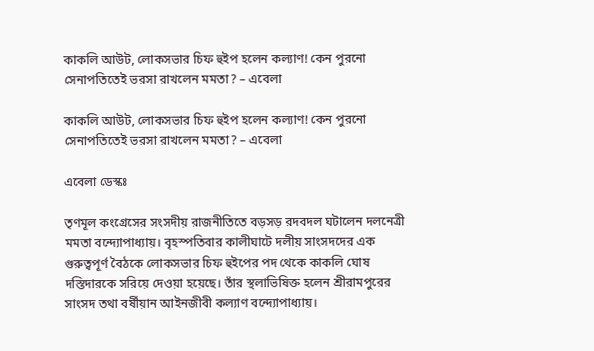কাকলি আউট, লোকসভার চিফ হুইপ হলেন কল্যাণ! কেন পুরনো সেনাপতিতেই ভরসা রাখলেন মমতা? – এবেলা

কাকলি আউট, লোকসভার চিফ হুইপ হলেন কল্যাণ! কেন পুরনো সেনাপতিতেই ভরসা রাখলেন মমতা? – এবেলা

এবেলা ডেস্কঃ

তৃণমূল কংগ্রেসের সংসদীয় রাজনীতিতে বড়সড় রদবদল ঘটালেন দলনেত্রী মমতা বন্দ্যোপাধ্যায়। বৃহস্পতিবার কালীঘাটে দলীয় সাংসদদের এক গুরুত্বপূর্ণ বৈঠকে লোকসভার চিফ হুইপের পদ থেকে কাকলি ঘোষ দস্তিদারকে সরিয়ে দেওয়া হয়েছে। তাঁর স্থলাভিষিক্ত হলেন শ্রীরামপুরের সাংসদ তথা বর্ষীয়ান আইনজীবী কল্যাণ বন্দ্যোপাধ্যায়।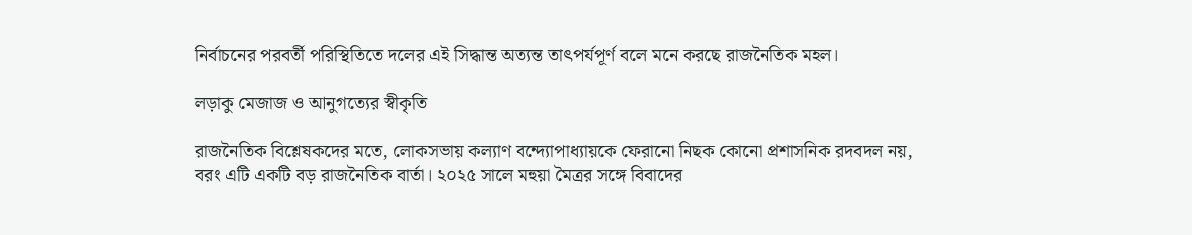নির্বাচনের পরবর্তী পরিস্থিতিতে দলের এই সিদ্ধান্ত অত্যন্ত তাৎপর্যপূর্ণ বলে মনে করছে রাজনৈতিক মহল।

লড়াকু মেজাজ ও আনুগত্যের স্বীকৃতি

রাজনৈতিক বিশ্লেষকদের মতে, লোকসভায় কল্যাণ বন্দ্যোপাধ্যায়কে ফেরানো নিছক কোনো প্রশাসনিক রদবদল নয়, বরং এটি একটি বড় রাজনৈতিক বার্তা। ২০২৫ সালে মহুয়া মৈত্রর সঙ্গে বিবাদের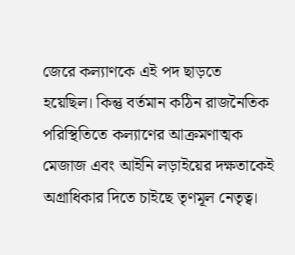জেরে কল্যাণকে এই পদ ছাড়তে হয়েছিল। কিন্তু বর্তমান কঠিন রাজনৈতিক পরিস্থিতিতে কল্যাণের আক্রমণাত্মক মেজাজ এবং আইনি লড়াইয়ের দক্ষতাকেই অগ্রাধিকার দিতে চাইছে তৃণমূল নেতৃত্ব।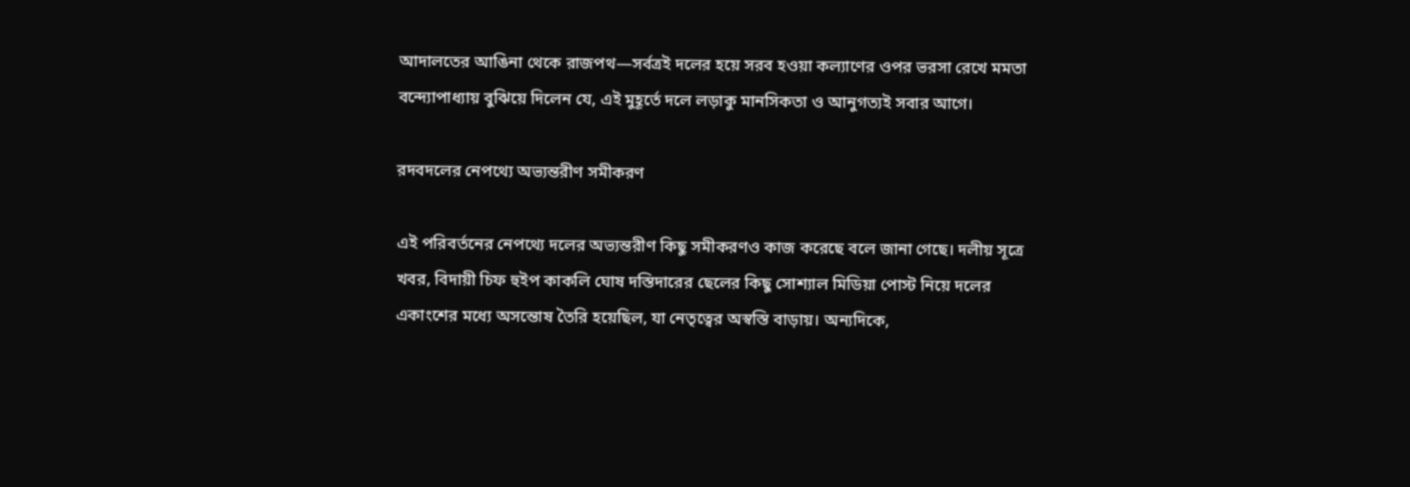আদালতের আঙিনা থেকে রাজপথ—সর্বত্রই দলের হয়ে সরব হওয়া কল্যাণের ওপর ভরসা রেখে মমতা বন্দ্যোপাধ্যায় বুঝিয়ে দিলেন যে, এই মুহূর্তে দলে লড়াকু মানসিকতা ও আনুগত্যই সবার আগে।

রদবদলের নেপথ্যে অভ্যন্তরীণ সমীকরণ

এই পরিবর্তনের নেপথ্যে দলের অভ্যন্তরীণ কিছু সমীকরণও কাজ করেছে বলে জানা গেছে। দলীয় সূত্রে খবর, বিদায়ী চিফ হুইপ কাকলি ঘোষ দস্তিদারের ছেলের কিছু সোশ্যাল মিডিয়া পোস্ট নিয়ে দলের একাংশের মধ্যে অসন্তোষ তৈরি হয়েছিল, যা নেতৃত্বের অস্বস্তি বাড়ায়। অন্যদিকে,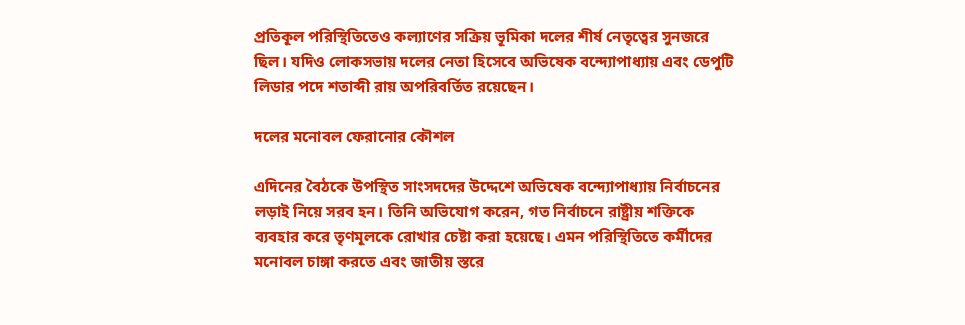প্রতিকূল পরিস্থিতিতেও কল্যাণের সক্রিয় ভূমিকা দলের শীর্ষ নেতৃত্বের সুনজরে ছিল। যদিও লোকসভায় দলের নেতা হিসেবে অভিষেক বন্দ্যোপাধ্যায় এবং ডেপুটি লিডার পদে শতাব্দী রায় অপরিবর্তিত রয়েছেন।

দলের মনোবল ফেরানোর কৌশল

এদিনের বৈঠকে উপস্থিত সাংসদদের উদ্দেশে অভিষেক বন্দ্যোপাধ্যায় নির্বাচনের লড়াই নিয়ে সরব হন। তিনি অভিযোগ করেন, গত নির্বাচনে রাষ্ট্রীয় শক্তিকে ব্যবহার করে তৃণমূলকে রোখার চেষ্টা করা হয়েছে। এমন পরিস্থিতিতে কর্মীদের মনোবল চাঙ্গা করতে এবং জাতীয় স্তরে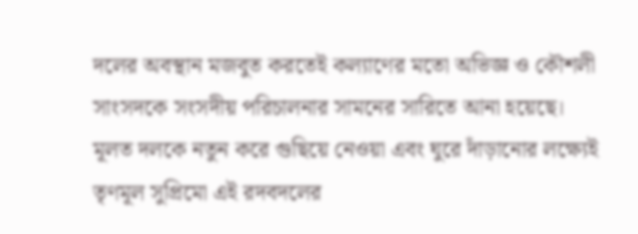দলের অবস্থান মজবুত করতেই কল্যাণের মতো অভিজ্ঞ ও কৌশলী সাংসদকে সংসদীয় পরিচালনার সামনের সারিতে আনা হয়েছে। মূলত দলকে নতুন করে গুছিয়ে নেওয়া এবং ঘুরে দাঁড়ানোর লক্ষ্যেই তৃণমূল সুপ্রিমো এই রদবদলের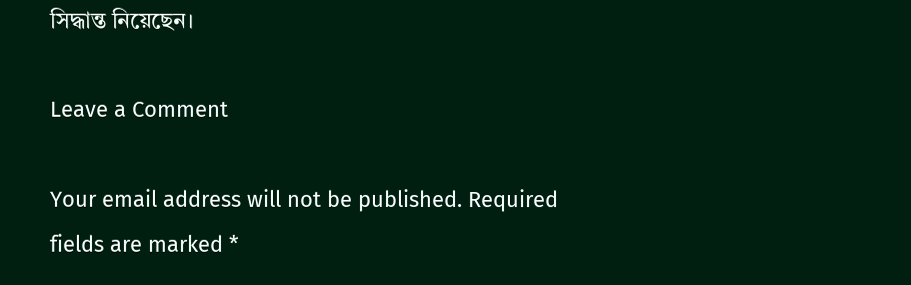সিদ্ধান্ত নিয়েছেন।

Leave a Comment

Your email address will not be published. Required fields are marked *